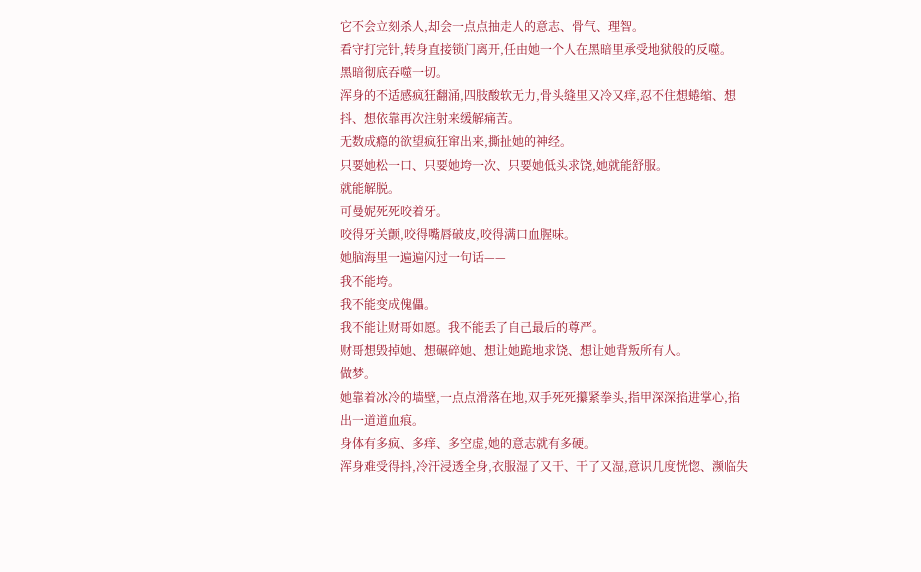它不会立刻杀人,却会一点点抽走人的意志、骨气、理智。
看守打完针,转身直接锁门离开,任由她一个人在黑暗里承受地狱般的反噬。
黑暗彻底吞噬一切。
浑身的不适感疯狂翻涌,四肢酸软无力,骨头缝里又冷又痒,忍不住想蜷缩、想抖、想依靠再次注射来缓解痛苦。
无数成瘾的欲望疯狂窜出来,撕扯她的神经。
只要她松一口、只要她垮一次、只要她低头求饶,她就能舒服。
就能解脱。
可曼妮死死咬着牙。
咬得牙关颤,咬得嘴唇破皮,咬得满口血腥味。
她脑海里一遍遍闪过一句话——
我不能垮。
我不能变成傀儡。
我不能让财哥如愿。我不能丢了自己最后的尊严。
财哥想毁掉她、想碾碎她、想让她跪地求饶、想让她背叛所有人。
做梦。
她靠着冰冷的墙壁,一点点滑落在地,双手死死攥紧拳头,指甲深深掐进掌心,掐出一道道血痕。
身体有多疯、多痒、多空虚,她的意志就有多硬。
浑身难受得抖,冷汗浸透全身,衣服湿了又干、干了又湿,意识几度恍惚、濒临失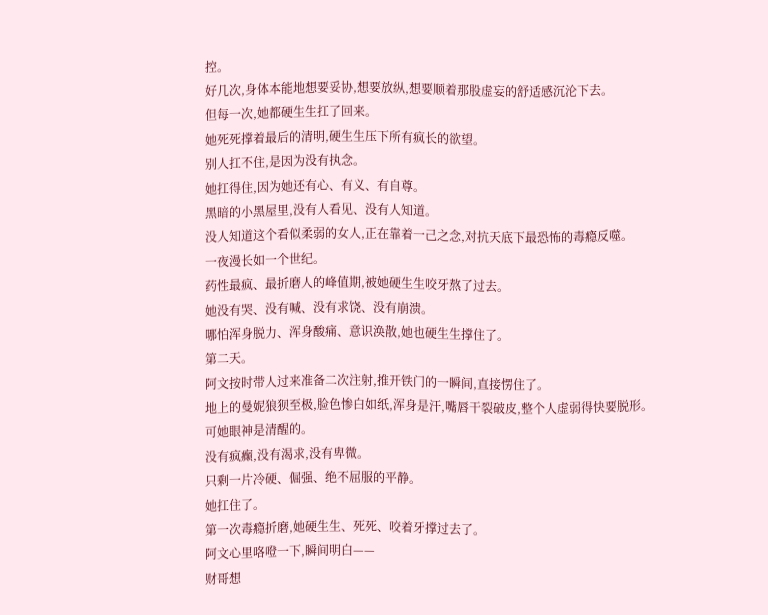控。
好几次,身体本能地想要妥协,想要放纵,想要顺着那股虚妄的舒适感沉沦下去。
但每一次,她都硬生生扛了回来。
她死死撑着最后的清明,硬生生压下所有疯长的欲望。
别人扛不住,是因为没有执念。
她扛得住,因为她还有心、有义、有自尊。
黑暗的小黑屋里,没有人看见、没有人知道。
没人知道这个看似柔弱的女人,正在靠着一己之念,对抗天底下最恐怖的毒瘾反噬。
一夜漫长如一个世纪。
药性最疯、最折磨人的峰值期,被她硬生生咬牙熬了过去。
她没有哭、没有喊、没有求饶、没有崩溃。
哪怕浑身脱力、浑身酸痛、意识涣散,她也硬生生撑住了。
第二天。
阿文按时带人过来准备二次注射,推开铁门的一瞬间,直接愣住了。
地上的曼妮狼狈至极,脸色惨白如纸,浑身是汗,嘴唇干裂破皮,整个人虚弱得快要脱形。
可她眼神是清醒的。
没有疯癫,没有渴求,没有卑微。
只剩一片冷硬、倔强、绝不屈服的平静。
她扛住了。
第一次毒瘾折磨,她硬生生、死死、咬着牙撑过去了。
阿文心里咯噔一下,瞬间明白——
财哥想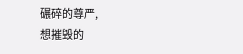碾碎的尊严,
想摧毁的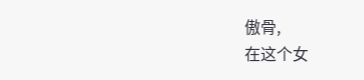傲骨,
在这个女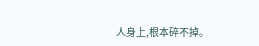人身上,根本碎不掉。